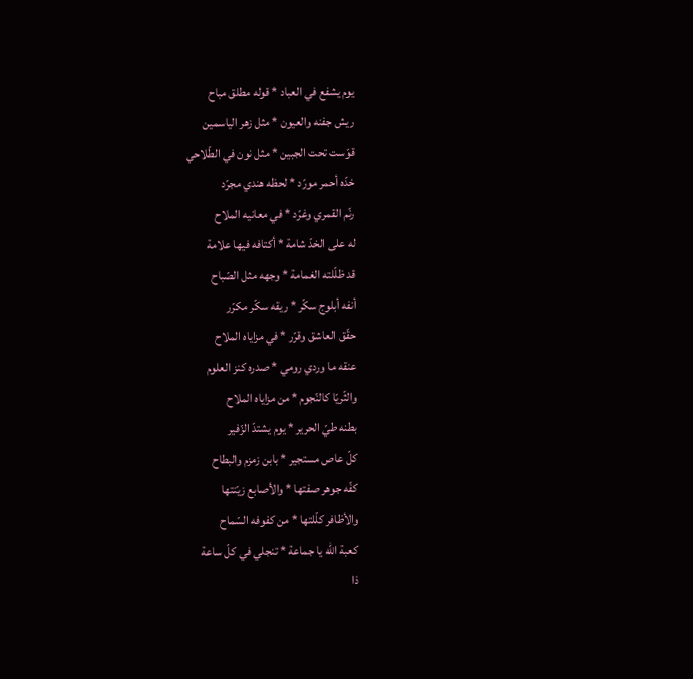يوم يشفع في العباد * قوله مطلق مباح
ريش جفنه والعيون * مثل زهر الياسمين
قوّست تحت الجبين * مثل نون في الطّلاحي
خدّه أحمر مورّد * لحظه هندي مجرّد
رنّم القمري وغرّد * في معانيه الملاح
له على الخدّ شامة * أكتافه فيها علامة
قد ظلّلته الغمامة * وجهه مثل الصّباح
أنفه أبلوج سكّر * ريقه سكّر مكرّر
حقّق العاشق وقرّر * في مزاياه الملاح
عنقه ما وردي رومي * صدره كنز العلوم
والثّريّا كالنّجوم * من مزاياه الملاح
بطنه طيّ الحرير * يوم يشتدّ الزّفير
كلّ عاص مستجير * بابن زمزم والبطاح
كفّه جوهر صفتها * والأصابع زيّنتها
والأظافر كلّلتها * من كفوفه السّماح
كعبة اللّه يا جماعة * تنجلي في كلّ ساعة
ذا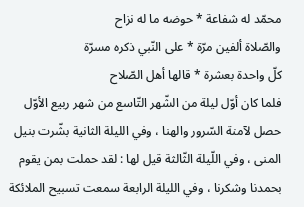محمّد له شفاعة * حوضه ما له نزاح
والصّلاة ألفين مرّة * على النّبي ذكره مسرّة
كلّ واحدة بعشرة * قالها أهل الصّلاح
فلما كان أوّل ليلة من الشّهر التّاسع من شهر ربيع الأوّل حصل لآمنة السّرور والهنا ، وفي الليلة الثانية بشّرت بنيل المنى ، وفي اللّيلة الثّالثة قيل لها : لقد حملت بمن يقوم بحمدنا وشكرنا ، وفي الليلة الرابعة سمعت تسبيح الملائكة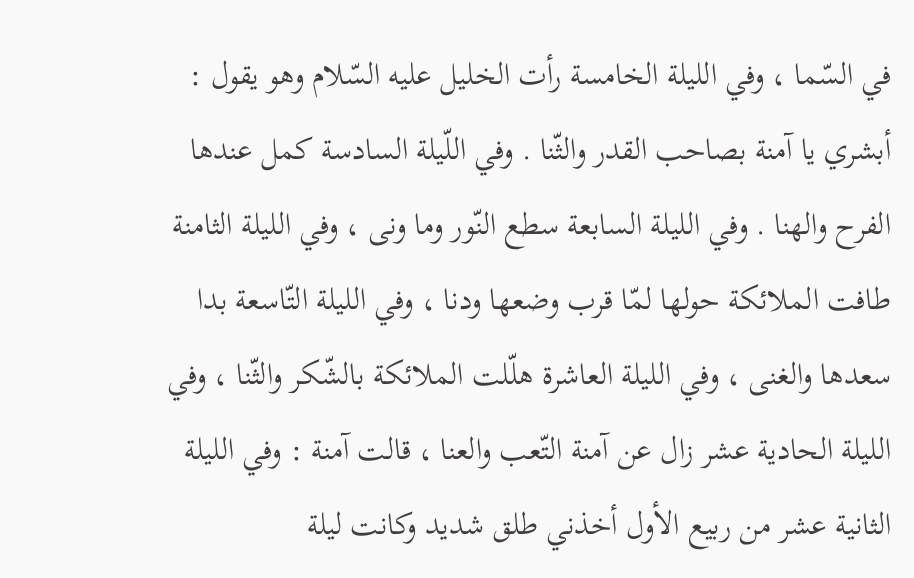في السّما ، وفي الليلة الخامسة رأت الخليل عليه السّلام وهو يقول : أبشري يا آمنة بصاحب القدر والثّنا . وفي اللّيلة السادسة كمل عندها الفرح والهنا . وفي الليلة السابعة سطع النّور وما ونى ، وفي الليلة الثامنة طافت الملائكة حولها لمّا قرب وضعها ودنا ، وفي الليلة التّاسعة بدا سعدها والغنى ، وفي الليلة العاشرة هلّلت الملائكة بالشّكر والثّنا ، وفي الليلة الحادية عشر زال عن آمنة التّعب والعنا ، قالت آمنة : وفي الليلة الثانية عشر من ربيع الأول أخذني طلق شديد وكانت ليلة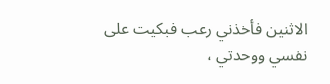الاثنين فأخذني رعب فبكيت على نفسي ووحدتي ،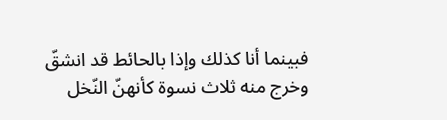فبينما أنا كذلك وإذا بالحائط قد انشقّ وخرج منه ثلاث نسوة كأنهنّ النّخل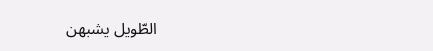الطّويل يشبهن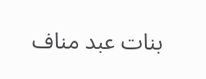بنات عبد مناف